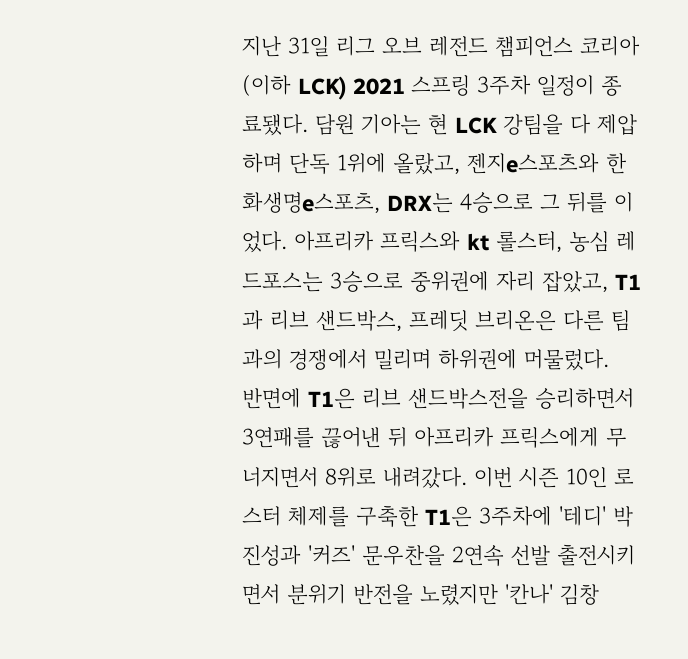지난 31일 리그 오브 레전드 챔피언스 코리아(이하 LCK) 2021 스프링 3주차 일정이 종료됐다. 담원 기아는 현 LCK 강팀을 다 제압하며 단독 1위에 올랐고, 젠지e스포츠와 한화생명e스포츠, DRX는 4승으로 그 뒤를 이었다. 아프리카 프릭스와 kt 롤스터, 농심 레드포스는 3승으로 중위권에 자리 잡았고, T1과 리브 샌드박스, 프레딧 브리온은 다른 팀과의 경쟁에서 밀리며 하위권에 머물렀다.
반면에 T1은 리브 샌드박스전을 승리하면서 3연패를 끊어낸 뒤 아프리카 프릭스에게 무너지면서 8위로 내려갔다. 이번 시즌 10인 로스터 체제를 구축한 T1은 3주차에 '테디' 박진성과 '커즈' 문우찬을 2연속 선발 출전시키면서 분위기 반전을 노렸지만 '칸나' 김창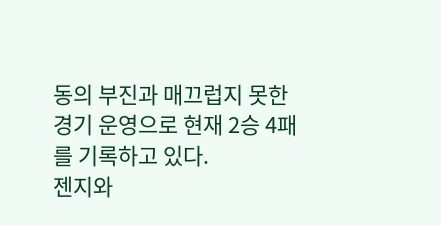동의 부진과 매끄럽지 못한 경기 운영으로 현재 2승 4패를 기록하고 있다.
젠지와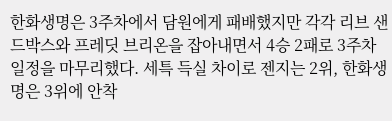한화생명은 3주차에서 담원에게 패배했지만 각각 리브 샌드박스와 프레딧 브리온을 잡아내면서 4승 2패로 3주차 일정을 마무리했다. 세특 득실 차이로 젠지는 2위, 한화생명은 3위에 안착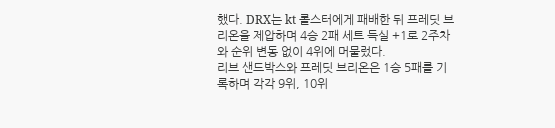했다. DRX는 kt 롤스터에게 패배한 뒤 프레딧 브리온을 제압하며 4승 2패 세트 득실 +1로 2주차와 순위 변동 없이 4위에 머물렀다.
리브 샌드박스와 프레딧 브리온은 1승 5패를 기록하며 각각 9위, 10위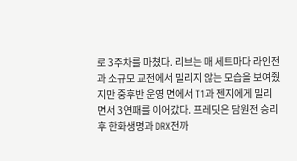로 3주차를 마쳤다. 리브는 매 세트마다 라인전과 소규모 교전에서 밀리지 않는 모습을 보여줬지만 중후반 운영 면에서 T1과 젠지에게 밀리면서 3연패를 이어갔다. 프레딧은 담원전 승리 후 한화생명과 DRX전까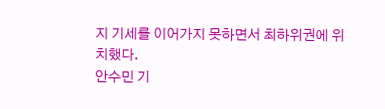지 기세를 이어가지 못하면서 최하위권에 위치했다.
안수민 기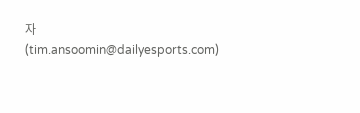자 (tim.ansoomin@dailyesports.com)